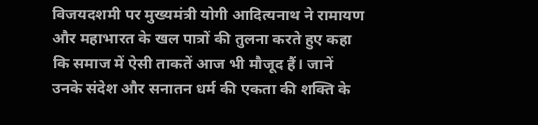विजयदशमी पर मुख्यमंत्री योगी आदित्यनाथ ने रामायण और महाभारत के खल पात्रों की तुलना करते हुए कहा कि समाज में ऐसी ताकतें आज भी मौजूद हैं। जानें उनके संदेश और सनातन धर्म की एकता की शक्ति के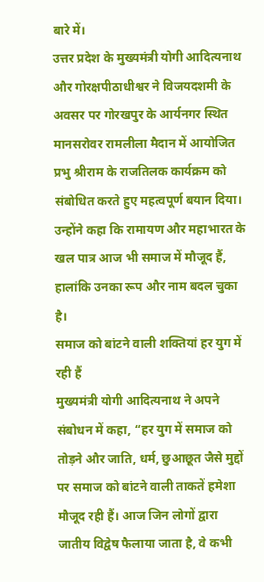बारे में।
उत्तर प्रदेश के मुख्यमंत्री योगी आदित्यनाथ और गोरक्षपीठाधीश्वर ने विजयदशमी के अवसर पर गोरखपुर के आर्यनगर स्थित मानसरोवर रामलीला मैदान में आयोजित प्रभु श्रीराम के राजतिलक कार्यक्रम को संबोधित करते हुए महत्वपूर्ण बयान दिया। उन्होंने कहा कि रामायण और महाभारत के खल पात्र आज भी समाज में मौजूद हैं, हालांकि उनका रूप और नाम बदल चुका है।
समाज को बांटने वाली शक्तियां हर युग में रही हैं
मुख्यमंत्री योगी आदित्यनाथ ने अपने संबोधन में कहा, “हर युग में समाज को तोड़ने और जाति, धर्म, छुआछूत जैसे मुद्दों पर समाज को बांटने वाली ताकतें हमेशा मौजूद रही हैं। आज जिन लोगों द्वारा जातीय विद्वेष फैलाया जाता है, वे कभी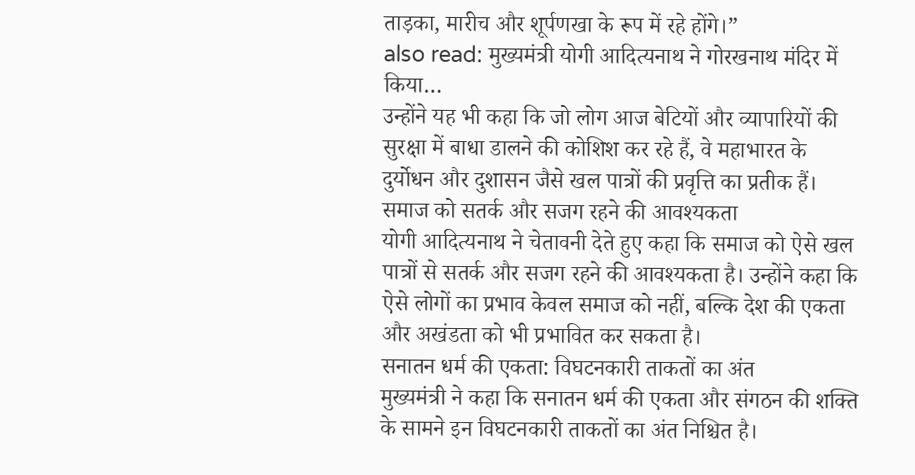ताड़का, मारीच और शूर्पणखा के रूप में रहे होंगे।”
also read: मुख्यमंत्री योगी आदित्यनाथ ने गोरखनाथ मंदिर में किया…
उन्होंने यह भी कहा कि जो लोग आज बेटियों और व्यापारियों की सुरक्षा में बाधा डालने की कोशिश कर रहे हैं, वे महाभारत के दुर्योधन और दुशासन जैसे खल पात्रों की प्रवृत्ति का प्रतीक हैं।
समाज को सतर्क और सजग रहने की आवश्यकता
योगी आदित्यनाथ ने चेतावनी देते हुए कहा कि समाज को ऐसे खल पात्रों से सतर्क और सजग रहने की आवश्यकता है। उन्होंने कहा कि ऐसे लोगों का प्रभाव केवल समाज को नहीं, बल्कि देश की एकता और अखंडता को भी प्रभावित कर सकता है।
सनातन धर्म की एकता: विघटनकारी ताकतों का अंत
मुख्यमंत्री ने कहा कि सनातन धर्म की एकता और संगठन की शक्ति के सामने इन विघटनकारी ताकतों का अंत निश्चित है।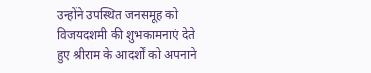उन्होंने उपस्थित जनसमूह को विजयदशमी की शुभकामनाएं देते हुए श्रीराम के आदर्शों को अपनाने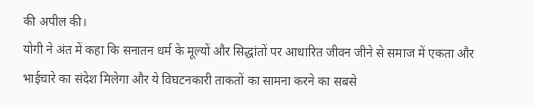की अपील की।
योगी ने अंत में कहा कि सनातन धर्म के मूल्यों और सिद्धांतों पर आधारित जीवन जीने से समाज में एकता और भाईचारे का संदेश मिलेगा और ये विघटनकारी ताकतों का सामना करने का सबसे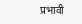प्रभावी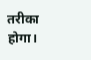तरीका होगा।